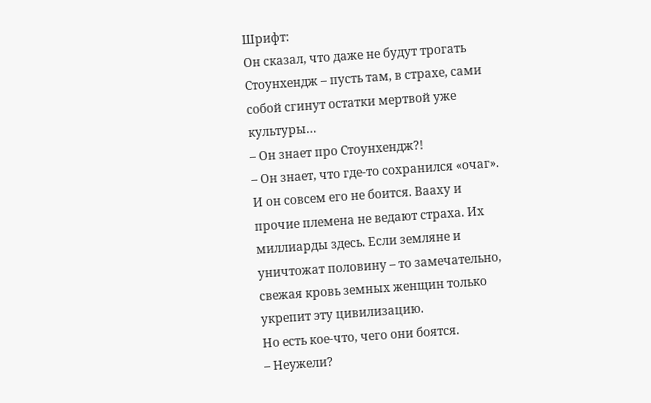Шрифт:
Он сказал, что даже не будут трогать Стоунхендж – пусть там, в страхе, сами собой сгинут остатки мертвой уже культуры…
– Он знает про Стоунхендж?!
– Он знает, что где-то сохранился «очаг». И он совсем его не боится. Вааху и прочие племена не ведают страха. Их миллиарды здесь. Если земляне и уничтожат половину – то замечательно, свежая кровь земных женщин только укрепит эту цивилизацию.
Но есть кое-что, чего они боятся.
– Неужели?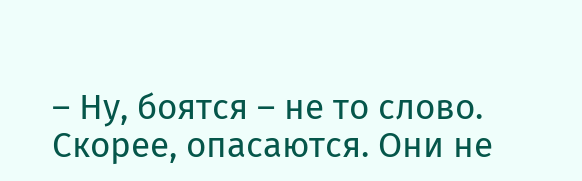– Ну, боятся – не то слово. Скорее, опасаются. Они не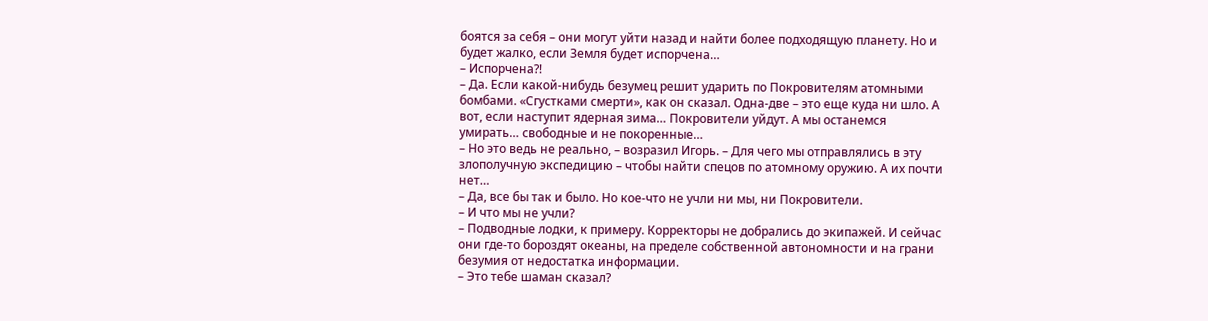боятся за себя – они могут уйти назад и найти более подходящую планету. Но и будет жалко, если Земля будет испорчена…
– Испорчена?!
– Да. Если какой-нибудь безумец решит ударить по Покровителям атомными бомбами. «Сгустками смерти», как он сказал. Одна-две – это еще куда ни шло. А вот, если наступит ядерная зима… Покровители уйдут. А мы останемся умирать… свободные и не покоренные…
– Но это ведь не реально, – возразил Игорь. – Для чего мы отправлялись в эту злополучную экспедицию – чтобы найти спецов по атомному оружию. А их почти нет…
– Да, все бы так и было. Но кое-что не учли ни мы, ни Покровители.
– И что мы не учли?
– Подводные лодки, к примеру. Корректоры не добрались до экипажей. И сейчас они где-то бороздят океаны, на пределе собственной автономности и на грани безумия от недостатка информации.
– Это тебе шаман сказал?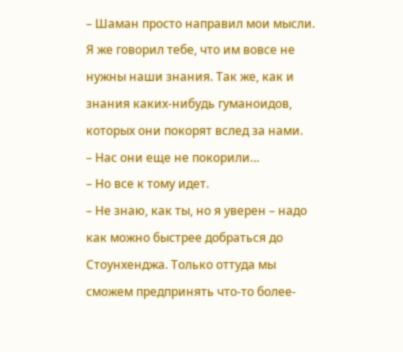– Шаман просто направил мои мысли. Я же говорил тебе, что им вовсе не нужны наши знания. Так же, как и знания каких-нибудь гуманоидов, которых они покорят вслед за нами.
– Нас они еще не покорили…
– Но все к тому идет.
– Не знаю, как ты, но я уверен – надо как можно быстрее добраться до Стоунхенджа. Только оттуда мы сможем предпринять что-то более-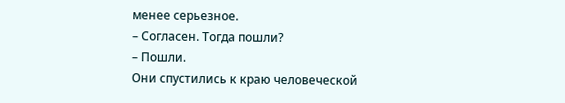менее серьезное.
– Согласен. Тогда пошли?
– Пошли.
Они спустились к краю человеческой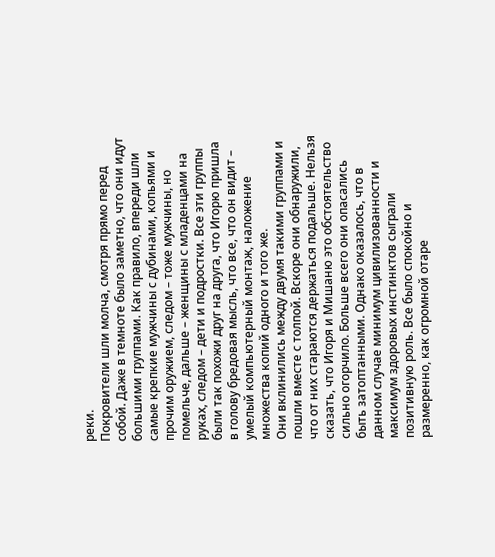реки.
Покровители шли молча, смотря прямо перед собой. Даже в темноте было заметно, что они идут большими группами. Как правило, впереди шли самые крепкие мужчины с дубинами, копьями и прочим оружием, следом – тоже мужчины, но помельче, дальше – женщины с младенцами на руках, следом – дети и подростки. Все эти группы были так похожи друг на друга, что Игорю пришла в голову бредовая мысль, что все, что он видит – умелый компьютерный монтаж, наложение множества копий одного и того же.
Они вклинились между двумя такими группами и пошли вместе с толпой. Вскоре они обнаружили, что от них стараются держаться подальше. Нельзя сказать, что Игоря и Мишаню это обстоятельство сильно огорчило. Больше всего они опасались быть затоптанными. Однако оказалось, что в данном случае минимум цивилизованности и максимум здоровых инстинктов сыграли позитивную роль. Все было спокойно и размеренно, как огромной отаре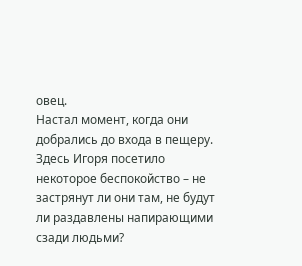овец.
Настал момент, когда они добрались до входа в пещеру. Здесь Игоря посетило некоторое беспокойство – не застрянут ли они там, не будут ли раздавлены напирающими сзади людьми?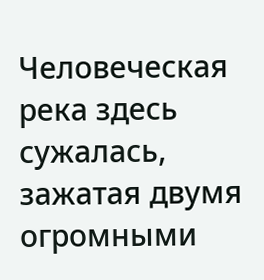Человеческая река здесь сужалась, зажатая двумя огромными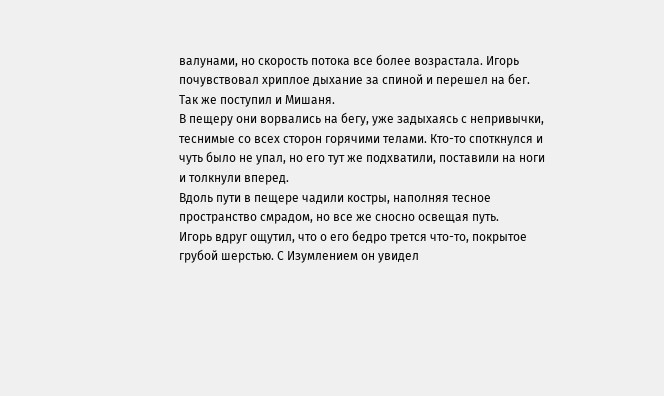валунами, но скорость потока все более возрастала. Игорь почувствовал хриплое дыхание за спиной и перешел на бег. Так же поступил и Мишаня.
В пещеру они ворвались на бегу, уже задыхаясь с непривычки, теснимые со всех сторон горячими телами. Кто-то споткнулся и чуть было не упал, но его тут же подхватили, поставили на ноги и толкнули вперед.
Вдоль пути в пещере чадили костры, наполняя тесное пространство смрадом, но все же сносно освещая путь.
Игорь вдруг ощутил, что о его бедро трется что-то, покрытое грубой шерстью. С Изумлением он увидел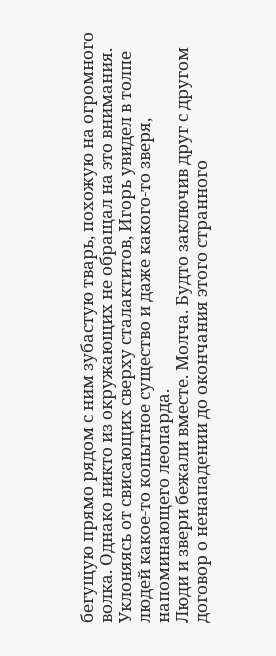бегущую прямо рядом с ним зубастую тварь, похожую на огромного волка. Однако никто из окружающих не обращал на это внимания. Уклоняясь от свисающих сверху сталактитов, Игорь увидел в толпе людей какое-то копытное существо и даже какого-то зверя, напоминающего леопарда.
Люди и звери бежали вместе. Молча. Будто заключив друг с другом договор о ненападении до окончания этого странного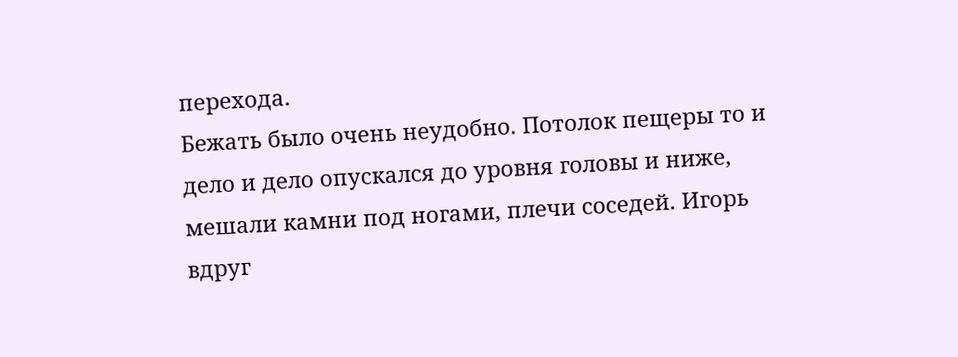перехода.
Бежать было очень неудобно. Потолок пещеры то и дело и дело опускался до уровня головы и ниже, мешали камни под ногами, плечи соседей. Игорь вдруг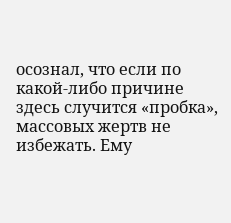осознал, что если по какой-либо причине здесь случится «пробка», массовых жертв не избежать. Ему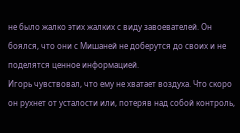не было жалко этих жалких с виду завоевателей. Он боялся, что они с Мишаней не доберутся до своих и не поделятся ценное информацией.
Игорь чувствовал, что ему не хватает воздуха. Что скоро он рухнет от усталости или, потеряв над собой контроль,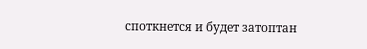споткнется и будет затоптан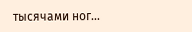тысячами ног…